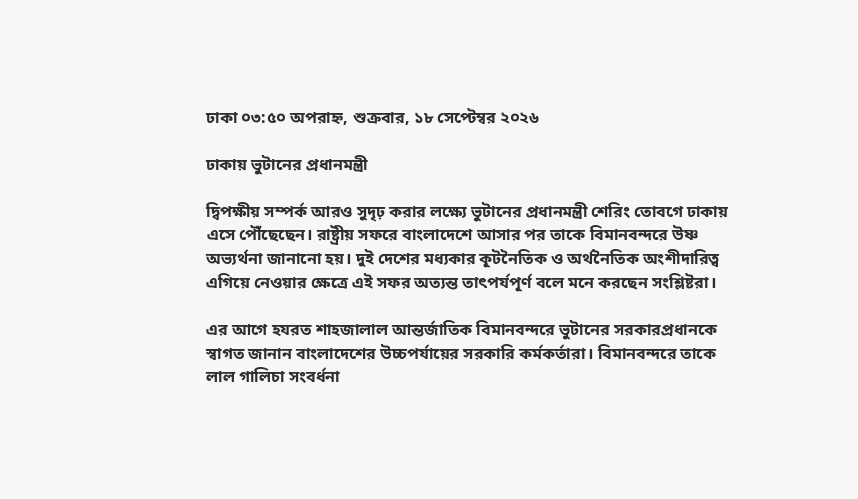ঢাকা ০৩:৫০ অপরাহ্ন, শুক্রবার, ১৮ সেপ্টেম্বর ২০২৬

ঢাকায় ভুটানের প্রধানমন্ত্রী

দ্বিপক্ষীয় সম্পর্ক আরও সুদৃঢ় করার লক্ষ্যে ভুটানের প্রধানমন্ত্রী শেরিং তোবগে ঢাকায় এসে পৌঁছেছেন। রাষ্ট্রীয় সফরে বাংলাদেশে আসার পর তাকে বিমানবন্দরে উষ্ণ অভ্যর্থনা জানানো হয়। দুই দেশের মধ্যকার কূটনৈতিক ও অর্থনৈতিক অংশীদারিত্ব এগিয়ে নেওয়ার ক্ষেত্রে এই সফর অত্যন্ত তাৎপর্যপূর্ণ বলে মনে করছেন সংশ্লিষ্টরা।

এর আগে হযরত শাহজালাল আন্তর্জাতিক বিমানবন্দরে ভুটানের সরকারপ্রধানকে স্বাগত জানান বাংলাদেশের উচ্চপর্যায়ের সরকারি কর্মকর্তারা। বিমানবন্দরে তাকে লাল গালিচা সংবর্ধনা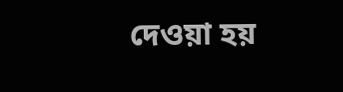দেওয়া হয়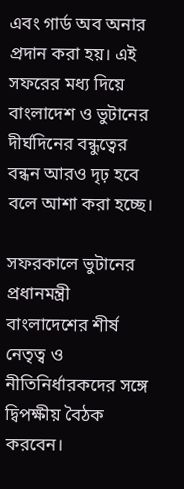এবং গার্ড অব অনার প্রদান করা হয়। এই সফরের মধ্য দিয়ে বাংলাদেশ ও ভুটানের দীর্ঘদিনের বন্ধুত্বের বন্ধন আরও দৃঢ় হবে বলে আশা করা হচ্ছে।

সফরকালে ভুটানের প্রধানমন্ত্রী বাংলাদেশের শীর্ষ নেতৃত্ব ও নীতিনির্ধারকদের সঙ্গে দ্বিপক্ষীয় বৈঠক করবেন।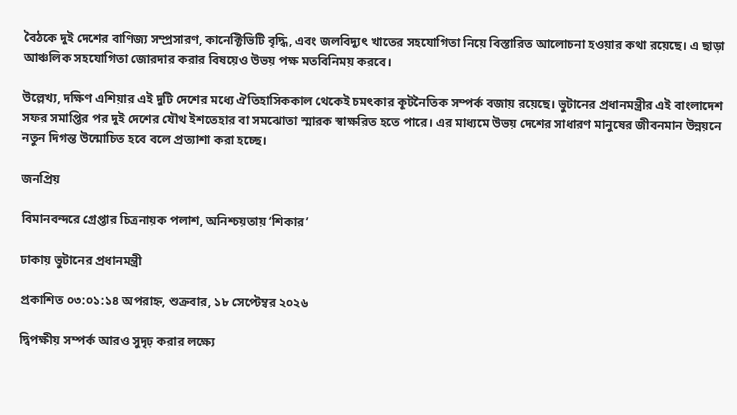বৈঠকে দুই দেশের বাণিজ্য সম্প্রসারণ, কানেক্টিভিটি বৃদ্ধি, এবং জলবিদ্যুৎ খাতের সহযোগিতা নিয়ে বিস্তারিত আলোচনা হওয়ার কথা রয়েছে। এ ছাড়া আঞ্চলিক সহযোগিতা জোরদার করার বিষয়েও উভয় পক্ষ মতবিনিময় করবে।

উল্লেখ্য, দক্ষিণ এশিয়ার এই দুটি দেশের মধ্যে ঐতিহাসিককাল থেকেই চমৎকার কূটনৈতিক সম্পর্ক বজায় রয়েছে। ভুটানের প্রধানমন্ত্রীর এই বাংলাদেশ সফর সমাপ্তির পর দুই দেশের যৌথ ইশতেহার বা সমঝোতা স্মারক স্বাক্ষরিত হতে পারে। এর মাধ্যমে উভয় দেশের সাধারণ মানুষের জীবনমান উন্নয়নে নতুন দিগন্ত উন্মোচিত হবে বলে প্রত্যাশা করা হচ্ছে।

জনপ্রিয়

বিমানবন্দরে গ্রেপ্তার চিত্রনায়ক পলাশ, অনিশ্চয়তায় ‘শিকার’

ঢাকায় ভুটানের প্রধানমন্ত্রী

প্রকাশিত ০৩:০১:১৪ অপরাহ্ন, শুক্রবার, ১৮ সেপ্টেম্বর ২০২৬

দ্বিপক্ষীয় সম্পর্ক আরও সুদৃঢ় করার লক্ষ্যে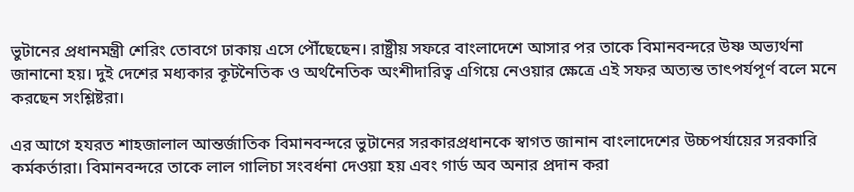ভুটানের প্রধানমন্ত্রী শেরিং তোবগে ঢাকায় এসে পৌঁছেছেন। রাষ্ট্রীয় সফরে বাংলাদেশে আসার পর তাকে বিমানবন্দরে উষ্ণ অভ্যর্থনা জানানো হয়। দুই দেশের মধ্যকার কূটনৈতিক ও অর্থনৈতিক অংশীদারিত্ব এগিয়ে নেওয়ার ক্ষেত্রে এই সফর অত্যন্ত তাৎপর্যপূর্ণ বলে মনে করছেন সংশ্লিষ্টরা।

এর আগে হযরত শাহজালাল আন্তর্জাতিক বিমানবন্দরে ভুটানের সরকারপ্রধানকে স্বাগত জানান বাংলাদেশের উচ্চপর্যায়ের সরকারি কর্মকর্তারা। বিমানবন্দরে তাকে লাল গালিচা সংবর্ধনা দেওয়া হয় এবং গার্ড অব অনার প্রদান করা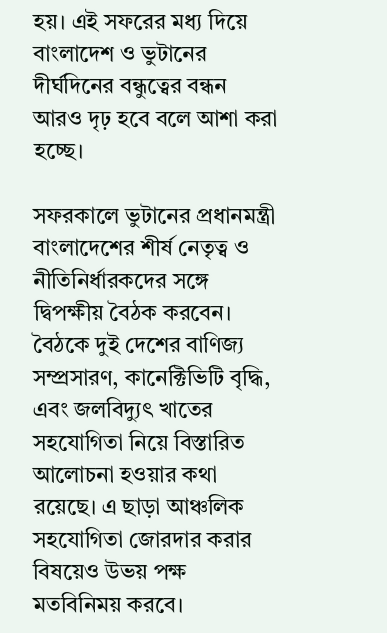হয়। এই সফরের মধ্য দিয়ে বাংলাদেশ ও ভুটানের দীর্ঘদিনের বন্ধুত্বের বন্ধন আরও দৃঢ় হবে বলে আশা করা হচ্ছে।

সফরকালে ভুটানের প্রধানমন্ত্রী বাংলাদেশের শীর্ষ নেতৃত্ব ও নীতিনির্ধারকদের সঙ্গে দ্বিপক্ষীয় বৈঠক করবেন। বৈঠকে দুই দেশের বাণিজ্য সম্প্রসারণ, কানেক্টিভিটি বৃদ্ধি, এবং জলবিদ্যুৎ খাতের সহযোগিতা নিয়ে বিস্তারিত আলোচনা হওয়ার কথা রয়েছে। এ ছাড়া আঞ্চলিক সহযোগিতা জোরদার করার বিষয়েও উভয় পক্ষ মতবিনিময় করবে।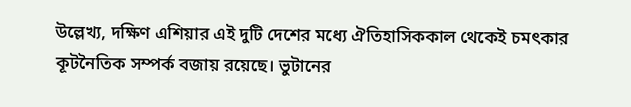উল্লেখ্য, দক্ষিণ এশিয়ার এই দুটি দেশের মধ্যে ঐতিহাসিককাল থেকেই চমৎকার কূটনৈতিক সম্পর্ক বজায় রয়েছে। ভুটানের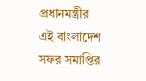প্রধানমন্ত্রীর এই বাংলাদেশ সফর সমাপ্তির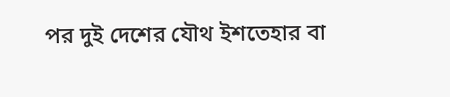পর দুই দেশের যৌথ ইশতেহার বা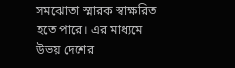সমঝোতা স্মারক স্বাক্ষরিত হতে পারে। এর মাধ্যমে উভয় দেশের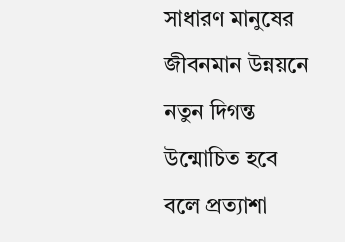সাধারণ মানুষের জীবনমান উন্নয়নে নতুন দিগন্ত উন্মোচিত হবে বলে প্রত্যাশা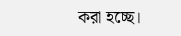করা হচ্ছে।